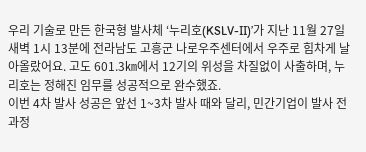우리 기술로 만든 한국형 발사체 ‘누리호(KSLV-II)’가 지난 11월 27일 새벽 1시 13분에 전라남도 고흥군 나로우주센터에서 우주로 힘차게 날아올랐어요. 고도 601.3㎞에서 12기의 위성을 차질없이 사출하며, 누리호는 정해진 임무를 성공적으로 완수했죠.
이번 4차 발사 성공은 앞선 1~3차 발사 때와 달리, 민간기업이 발사 전과정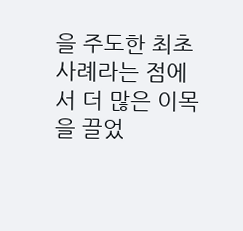을 주도한 최초 사례라는 점에서 더 많은 이목을 끌었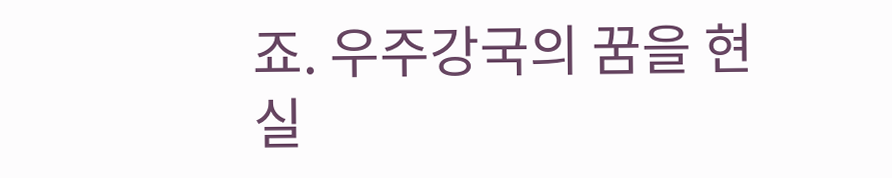죠. 우주강국의 꿈을 현실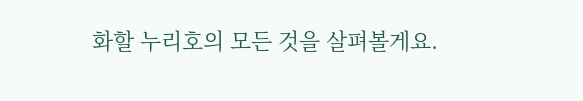화할 누리호의 모든 것을 살펴볼게요.